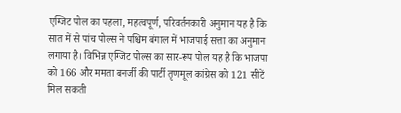एग्जिट पोल का पहला, महत्वपूर्ण, परिवर्तनकारी अनुमान यह है कि सात में से पांच पोल्स ने पश्चिम बंगाल में भाजपाई सत्ता का अनुमान लगाया है। विभिन्न एग्जिट पोल्स का सार-रूप पोल यह है कि भाजपा को 166 और ममता बनर्जी की पार्टी तृणमूल कांग्रेस को 121 सीटें मिल सकती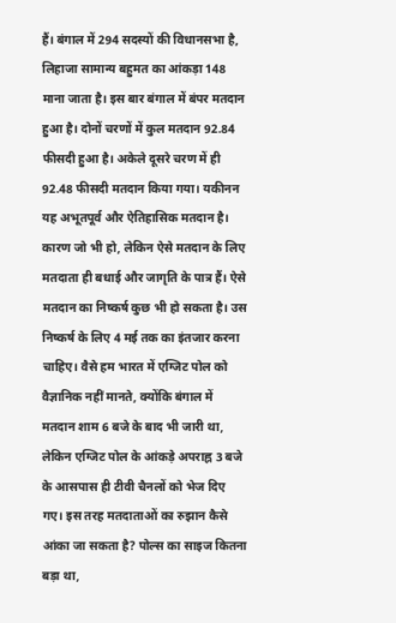हैं। बंगाल में 294 सदस्यों की विधानसभा है, लिहाजा सामान्य बहुमत का आंकड़ा 148 माना जाता है। इस बार बंगाल में बंपर मतदान हुआ है। दोनों चरणों में कुल मतदान 92.84 फीसदी हुआ है। अकेले दूसरे चरण में ही 92.48 फीसदी मतदान किया गया। यकीनन यह अभूतपूर्व और ऐतिहासिक मतदान है। कारण जो भी हो, लेकिन ऐसे मतदान के लिए मतदाता ही बधाई और जागृति के पात्र हैं। ऐसे मतदान का निष्कर्ष कुछ भी हो सकता है। उस निष्कर्ष के लिए 4 मई तक का इंतजार करना चाहिए। वैसे हम भारत में एग्जिट पोल को वैज्ञानिक नहीं मानते, क्योंकि बंगाल में मतदान शाम 6 बजे के बाद भी जारी था, लेकिन एग्जिट पोल के आंकड़े अपराह्न 3 बजे के आसपास ही टीवी चैनलों को भेज दिए गए। इस तरह मतदाताओं का रुझान कैसे आंका जा सकता है? पोल्स का साइज कितना बड़ा था,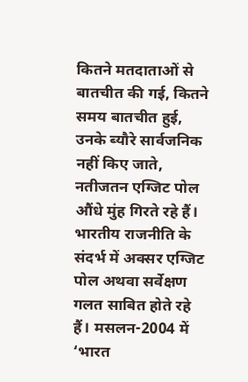कितने मतदाताओं से बातचीत की गई, कितने समय बातचीत हुई, उनके ब्यौरे सार्वजनिक नहीं किए जाते, नतीजतन एग्जिट पोल औंधे मुंह गिरते रहे हैं। भारतीय राजनीति के संदर्भ में अक्सर एग्जिट पोल अथवा सर्वेक्षण गलत साबित होते रहे हैं। मसलन-2004 में ‘भारत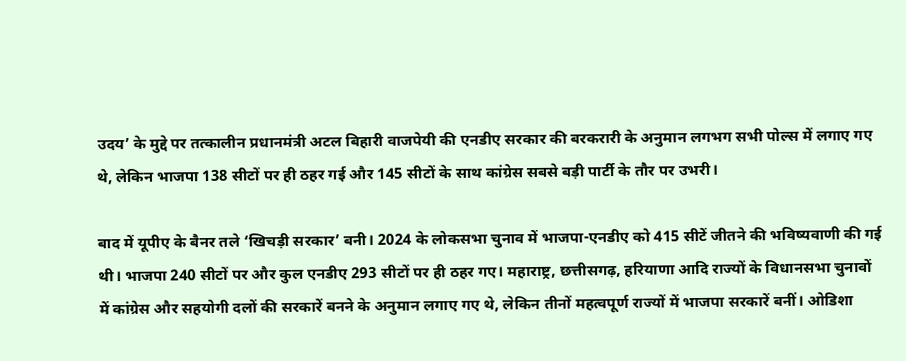उदय’ के मुद्दे पर तत्कालीन प्रधानमंत्री अटल बिहारी वाजपेयी की एनडीए सरकार की बरकरारी के अनुमान लगभग सभी पोल्स में लगाए गए थे, लेकिन भाजपा 138 सीटों पर ही ठहर गई और 145 सीटों के साथ कांग्रेस सबसे बड़ी पार्टी के तौर पर उभरी।

बाद में यूपीए के बैनर तले ‘खिचड़ी सरकार’ बनी। 2024 के लोकसभा चुनाव में भाजपा-एनडीए को 415 सीटें जीतने की भविष्यवाणी की गई थी। भाजपा 240 सीटों पर और कुल एनडीए 293 सीटों पर ही ठहर गए। महाराष्ट्र, छत्तीसगढ़, हरियाणा आदि राज्यों के विधानसभा चुनावों में कांग्रेस और सहयोगी दलों की सरकारें बनने के अनुमान लगाए गए थे, लेकिन तीनों महत्वपूर्ण राज्यों में भाजपा सरकारें बनीं। ओडिशा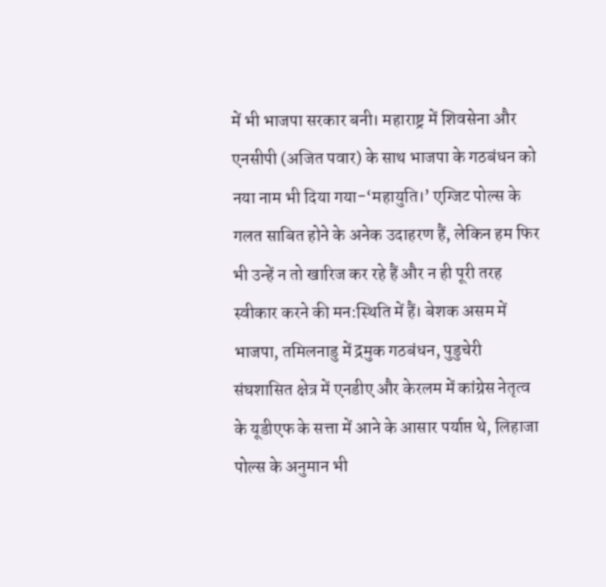में भी भाजपा सरकार बनी। महाराष्ट्र में शिवसेना और एनसीपी (अजित पवार) के साथ भाजपा के गठबंधन को नया नाम भी दिया गया-‘महायुति।’ एग्जिट पोल्स के गलत साबित होने के अनेक उदाहरण हैं, लेकिन हम फिर भी उन्हें न तो खारिज कर रहे हैं और न ही पूरी तरह स्वीकार करने की मन:स्थिति में हैं। बेशक असम में भाजपा, तमिलनाडु में द्रमुक गठबंधन, पुडुचेरी संघशासित क्षेत्र में एनडीए और केरलम में कांग्रेस नेतृत्व के यूडीएफ के सत्ता में आने के आसार पर्याप्त थे, लिहाजा पोल्स के अनुमान भी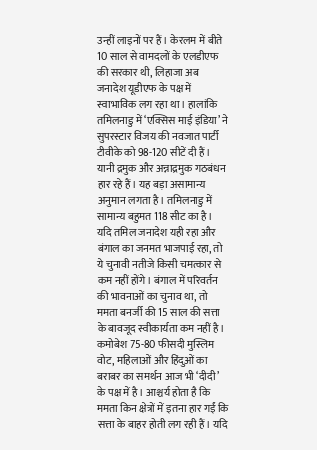उन्हीं लाइनों पर हैं। केरलम में बीते 10 साल से वामदलों के एलडीएफ की सरकार थी, लिहाजा अब जनादेश यूडीएफ के पक्ष में स्वाभाविक लग रहा था। हालांकि तमिलनाडु में ‘एक्सिस माई इंडिया’ ने सुपरस्टार विजय की नवजात पार्टी टीवीके को 98-120 सीटें दी हैं। यानी द्रमुक और अन्नाद्रमुक गठबंधन हार रहे हैं। यह बड़ा असामान्य अनुमान लगता है। तमिलनाडु में सामान्य बहुमत 118 सीट का है। यदि तमिल जनादेश यही रहा और बंगाल का जनमत भाजपाई रहा, तो ये चुनावी नतीजे किसी चमत्कार से कम नहीं होंगे। बंगाल में परिवर्तन की भावनाओं का चुनाव था, तो ममता बनर्जी की 15 साल की सत्ता के बावजूद स्वीकार्यता कम नहीं है। कमोबेश 75-80 फीसदी मुस्लिम वोट, महिलाओं और हिंदुओं का बराबर का समर्थन आज भी ‘दीदी’ के पक्ष में है। आश्चर्य होता है कि ममता किन क्षेत्रों में इतना हार गईं कि सत्ता के बाहर होती लग रही हैं। यदि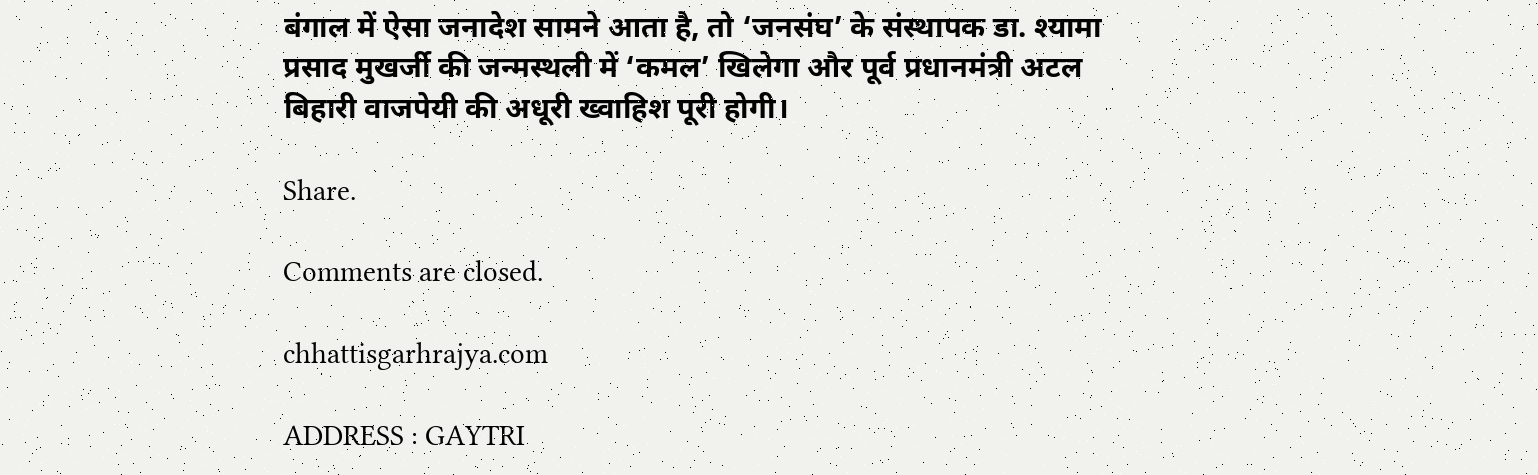बंगाल में ऐसा जनादेश सामने आता है, तो ‘जनसंघ’ के संस्थापक डा. श्यामा प्रसाद मुखर्जी की जन्मस्थली में ‘कमल’ खिलेगा और पूर्व प्रधानमंत्री अटल बिहारी वाजपेयी की अधूरी ख्वाहिश पूरी होगी।

Share.

Comments are closed.

chhattisgarhrajya.com

ADDRESS : GAYTRI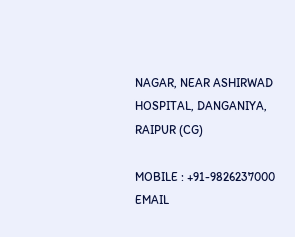NAGAR, NEAR ASHIRWAD HOSPITAL, DANGANIYA, RAIPUR (CG)

MOBILE : +91-9826237000
EMAIL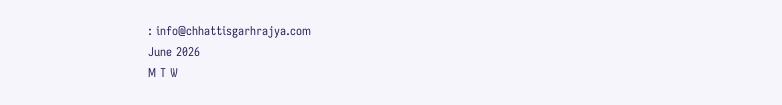: info@chhattisgarhrajya.com
June 2026
M T W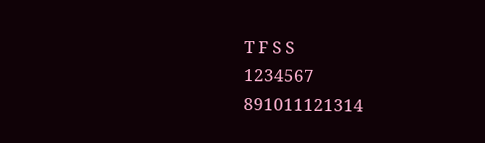T F S S
1234567
891011121314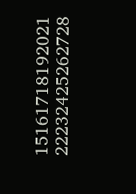15161718192021
22232425262728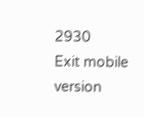2930
Exit mobile version